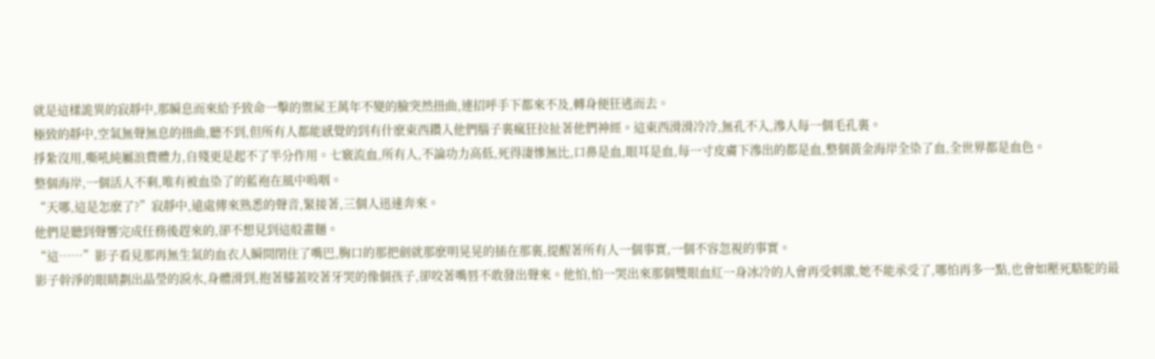就是這樣詭異的寂靜中,那瞬息而來給予致命一擊的禦屍王萬年不變的臉突然扭曲,連招呼手下都來不及,轉身便狂逃而去。
極致的靜中,空氣無聲無息的扭曲,聽不到,但所有人都能感覺的到有什麽東西鑽入他們腦子裏瘋狂拉扯著他們神經。這東西滑滑冷冷,無孔不入,滲人每一個毛孔裏。
掙紮沒用,嘶吼純屬浪費體力,自殘更是起不了半分作用。七竅流血,所有人,不論功力高低,死得淒慘無比,口鼻是血,眼耳是血,每一寸皮膚下滲出的都是血,整個黃金海岸全染了血,全世界都是血色。
整個海岸,一個活人不剩,唯有被血染了的藍袍在風中嗚咽。
“天哪,這是怎麽了?”寂靜中,遠處傳來熟悉的聲音,緊接著,三個人迅速奔來。
他們是聽到聲響完成任務後趕來的,卻不想見到這般畫麵。
“這……”影子看見那再無生氣的血衣人瞬間閉住了嘴巴,胸口的那把劍就那麽明晃晃的插在那裏,提醒著所有人一個事實,一個不容忽視的事實。
影子幹淨的眼睛劃出晶瑩的淚水,身體滑到,抱著膝蓋咬著牙哭的像個孩子,卻咬著嘴唇不敢發出聲來。他怕,怕一哭出來那個雙眼血紅一身冰冷的人會再受刺激,她不能承受了,哪怕再多一點,也會如壓死駱駝的最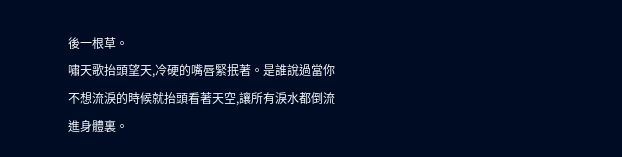後一根草。
嘯天歌抬頭望天,冷硬的嘴唇緊抿著。是誰說過當你不想流淚的時候就抬頭看著天空,讓所有淚水都倒流進身體裏。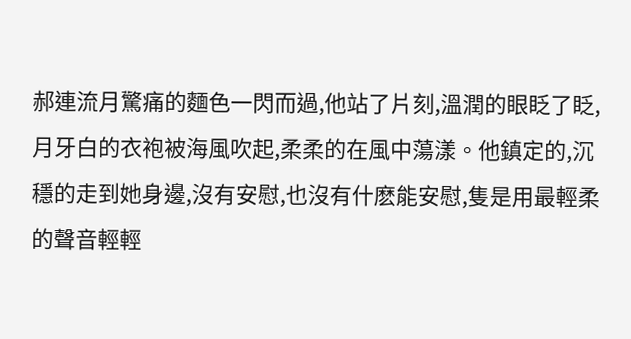郝連流月驚痛的麵色一閃而過,他站了片刻,溫潤的眼眨了眨,月牙白的衣袍被海風吹起,柔柔的在風中蕩漾。他鎮定的,沉穩的走到她身邊,沒有安慰,也沒有什麽能安慰,隻是用最輕柔的聲音輕輕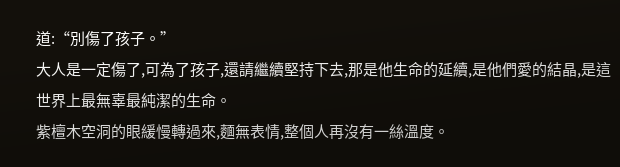道:“別傷了孩子。”
大人是一定傷了,可為了孩子,還請繼續堅持下去,那是他生命的延續,是他們愛的結晶,是這世界上最無辜最純潔的生命。
紫檀木空洞的眼緩慢轉過來,麵無表情,整個人再沒有一絲溫度。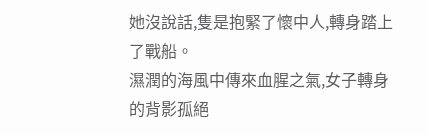她沒說話,隻是抱緊了懷中人,轉身踏上了戰船。
濕潤的海風中傳來血腥之氣,女子轉身的背影孤絕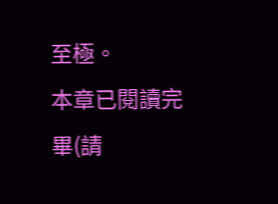至極。
本章已閱讀完畢(請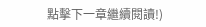點擊下一章繼續閱讀!)